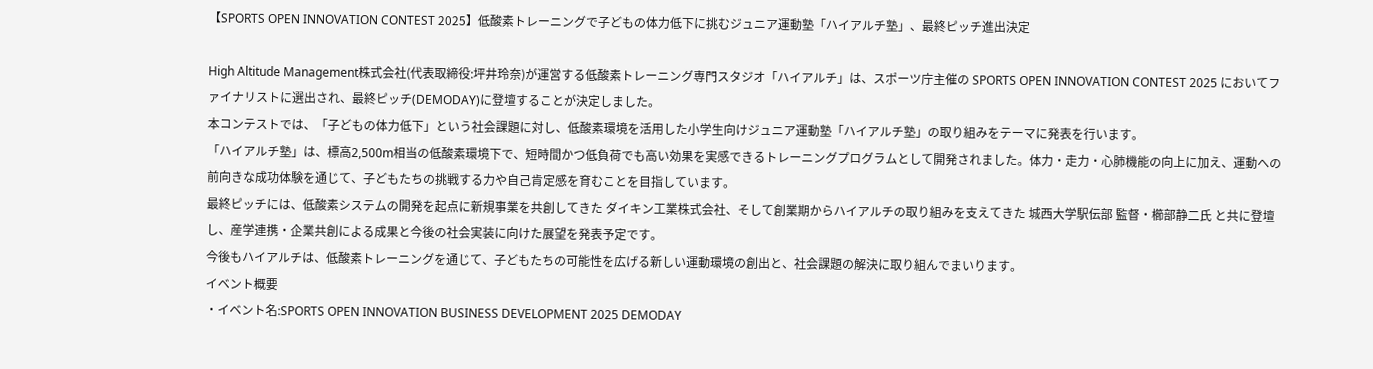【SPORTS OPEN INNOVATION CONTEST 2025】低酸素トレーニングで子どもの体力低下に挑むジュニア運動塾「ハイアルチ塾」、最終ピッチ進出決定

High Altitude Management株式会社(代表取締役:坪井玲奈)が運営する低酸素トレーニング専門スタジオ「ハイアルチ」は、スポーツ庁主催の SPORTS OPEN INNOVATION CONTEST 2025 においてファイナリストに選出され、最終ピッチ(DEMODAY)に登壇することが決定しました。
本コンテストでは、「子どもの体力低下」という社会課題に対し、低酸素環境を活用した小学生向けジュニア運動塾「ハイアルチ塾」の取り組みをテーマに発表を行います。
「ハイアルチ塾」は、標高2,500m相当の低酸素環境下で、短時間かつ低負荷でも高い効果を実感できるトレーニングプログラムとして開発されました。体力・走力・心肺機能の向上に加え、運動への前向きな成功体験を通じて、子どもたちの挑戦する力や自己肯定感を育むことを目指しています。
最終ピッチには、低酸素システムの開発を起点に新規事業を共創してきた ダイキン工業株式会社、そして創業期からハイアルチの取り組みを支えてきた 城西大学駅伝部 監督・櫛部静二氏 と共に登壇し、産学連携・企業共創による成果と今後の社会実装に向けた展望を発表予定です。
今後もハイアルチは、低酸素トレーニングを通じて、子どもたちの可能性を広げる新しい運動環境の創出と、社会課題の解決に取り組んでまいります。
イベント概要
・イベント名:SPORTS OPEN INNOVATION BUSINESS DEVELOPMENT 2025 DEMODAY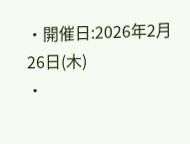・開催日:2026年2月26日(木)
・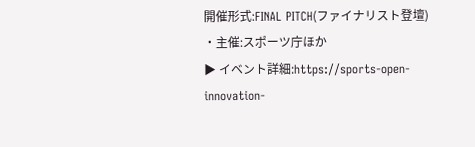開催形式:FINAL PITCH(ファイナリスト登壇)
・主催:スポーツ庁ほか
▶ イベント詳細:https://sports-open-innovation-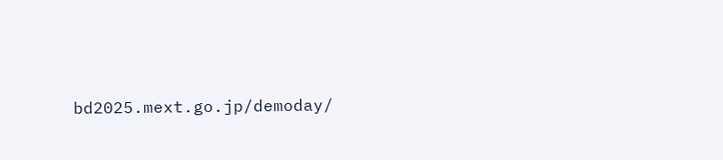bd2025.mext.go.jp/demoday/